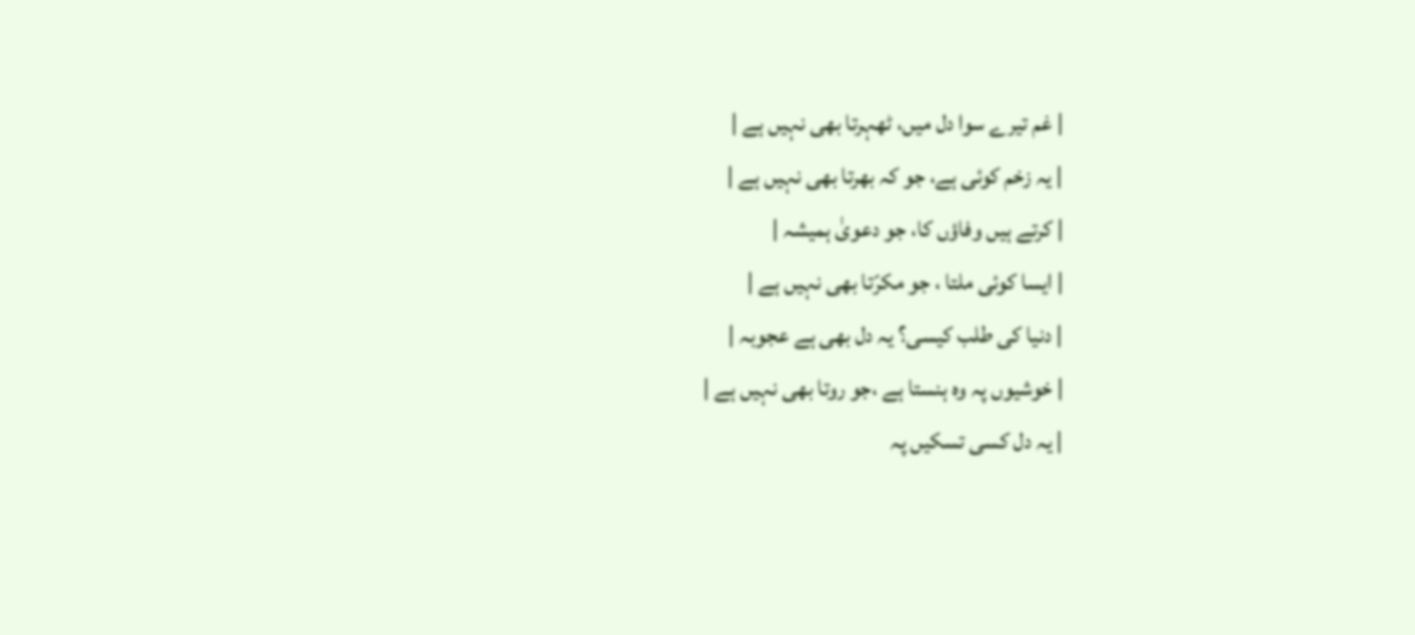| غم تیرے سوا دل میں، ٹھہرتا بھی نہیں ہے |
| یہ زخم کوئی ہے، جو کہ بھرتا بھی نہیں ہے |
| کرتے ہیں وفاؤں کا، جو دعویٰ ہمیشہ |
| ایسا کوئی ملتا ، جو مکرّتا بھی نہیں ہے |
| دنیا کی طلب کیسی؟ یہ دل بھی ہے عجوبہ |
| خوشیوں پہ وہ ہنستا ہے ،جو روتا بھی نہیں ہے |
| یہ دل کسی تسکیں پہ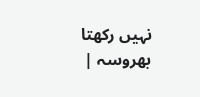نہیں رکھتا بھروسہ |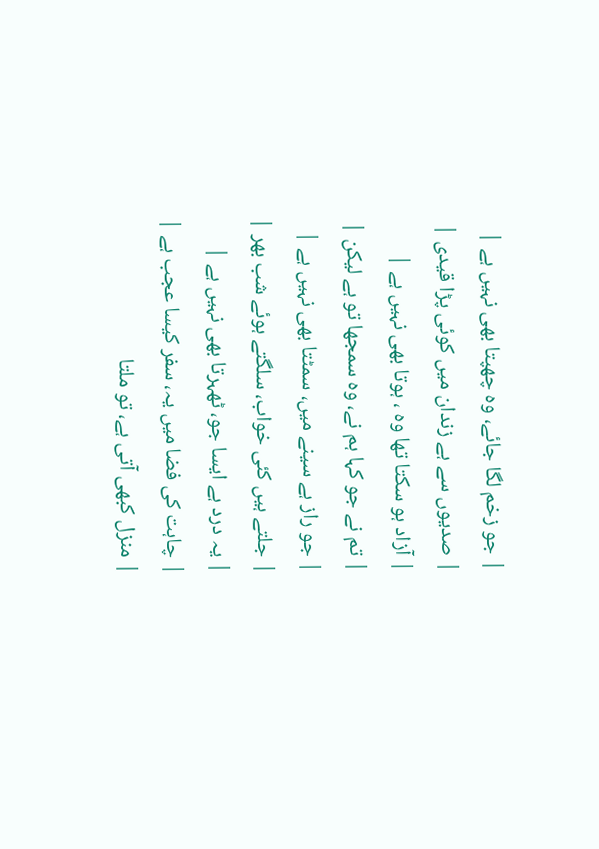| جو زخم لگا جائے، وہ چھپتا بھی نہیں ہے |
| صدیوں سے ہے زندان میں کوئی پڑا قیدی |
| آزاد ہو سکتا تھا وہ ، ہوتا بھی نہیں ہے |
| تم نے جو کہا ہم نے، وہ سمجھا تو ہے لیکن |
| جو راز ہے سینے میں، سمٹتا بھی نہیں ہے |
| جلتے ہیں کئی خواب، سلگتے ہوئے شب بھر |
| یہ درد ہے ایسا جو، ٹھہرتا بھی نہیں ہے |
| چاہت کی فضا میں یہ، سفر کیسا عجب ہے |
| منزل کبھی آتی ہے، تو ملتا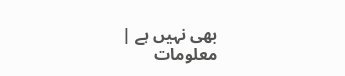بھی نہیں ہے |
معلومات